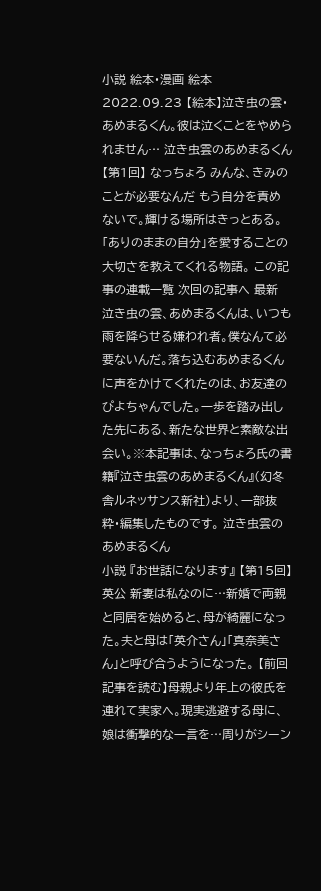小説 絵本・漫画 絵本 2022.09.23 【絵本】泣き虫の雲・あめまるくん。彼は泣くことをやめられません… 泣き虫雲のあめまるくん 【第1回】 なっちょろ みんな、きみのことが必要なんだ もう自分を責めないで。輝ける場所はきっとある。 「ありのままの自分」を愛することの大切さを教えてくれる物語。 この記事の連載一覧 次回の記事へ 最新 泣き虫の雲、あめまるくんは、いつも雨を降らせる嫌われ者。僕なんて必要ないんだ。落ち込むあめまるくんに声をかけてくれたのは、お友達のぴよちゃんでした。一歩を踏み出した先にある、新たな世界と素敵な出会い。※本記事は、なっちょろ氏の書籍『泣き虫雲のあめまるくん』(幻冬舎ルネッサンス新社)より、一部抜粋・編集したものです。 泣き虫雲のあめまるくん
小説 『お世話になります』 【第15回】 英公 新妻は私なのに…新婚で両親と同居を始めると、母が綺麗になった。夫と母は「英介さん」「真奈美さん」と呼び合うようになった。 【前回記事を読む】母親より年上の彼氏を連れて実家へ。現実逃避する母に、娘は衝撃的な一言を…周りがシーン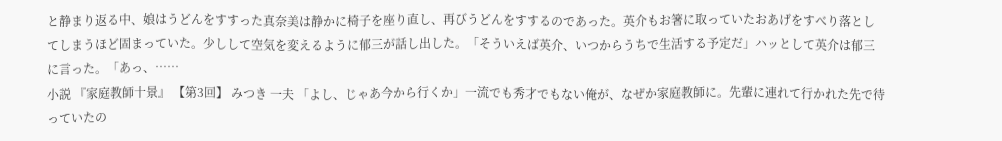と静まり返る中、娘はうどんをすすった真奈美は静かに椅子を座り直し、再びうどんをすするのであった。英介もお箸に取っていたおあげをすべり落としてしまうほど固まっていた。少しして空気を変えるように郁三が話し出した。「そういえば英介、いつからうちで生活する予定だ」ハッとして英介は郁三に言った。「あっ、……
小説 『家庭教師十景』 【第3回】 みつき 一夫 「よし、じゃあ今から行くか」一流でも秀才でもない俺が、なぜか家庭教師に。先輩に連れて行かれた先で待っていたの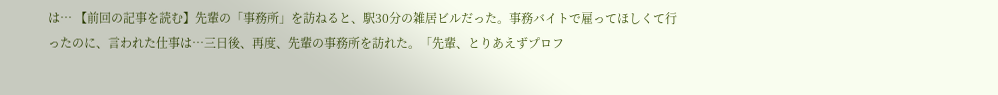は… 【前回の記事を読む】先輩の「事務所」を訪ねると、駅30分の雑居ビルだった。事務バイトで雇ってほしくて行ったのに、言われた仕事は…三日後、再度、先輩の事務所を訪れた。「先輩、とりあえずプロフ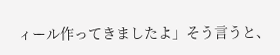ィール作ってきましたよ」そう言うと、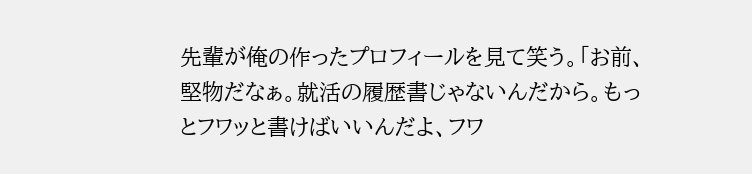先輩が俺の作ったプロフィールを見て笑う。「お前、堅物だなぁ。就活の履歴書じゃないんだから。もっとフワッと書けばいいんだよ、フワ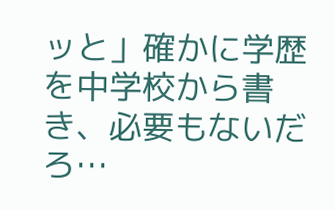ッと」確かに学歴を中学校から書き、必要もないだろ…